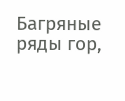Багряные ряды гор,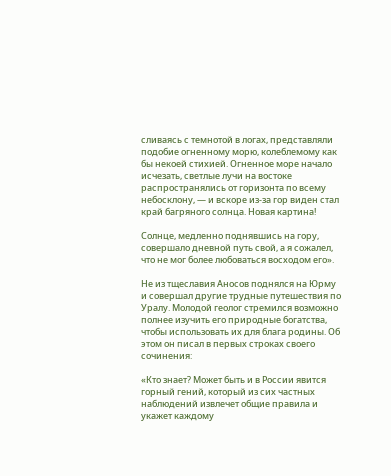сливаясь с темнотой в логах, представляли подобие огненному морю, колеблемому как бы некоей стихией. Огненное море начало исчезать, светлые лучи на востоке распространялись от горизонта по всему небосклону, — и вскоре из-за гор виден стал край багряного солнца. Новая картина!

Солнце, медленно поднявшись на гору, совершало дневной путь свой, а я сожалел, что не мог более любоваться восходом его».

Не из тщеславия Аносов поднялся на Юрму и совершал другие трудные путешествия по Уралу. Молодой геолог стремился возможно полнее изучить его природные богатства, чтобы использовать их для блага родины. Об этом он писал в первых строках своего сочинения:

«Кто знает? Может быть и в России явится горный гений, который из сих частных наблюдений извлечет общие правила и укажет каждому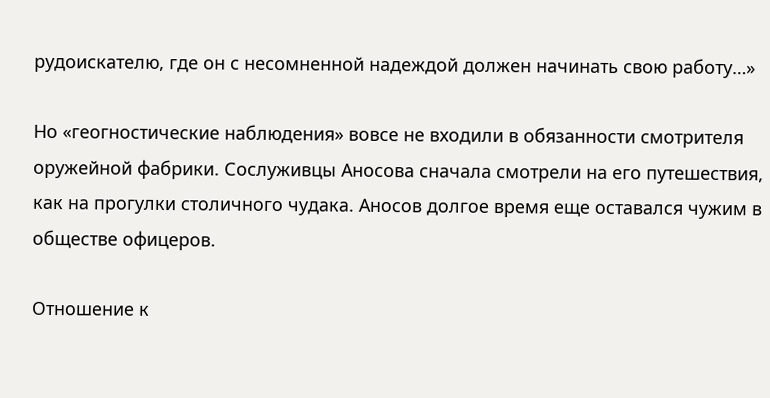рудоискателю, где он с несомненной надеждой должен начинать свою работу…»

Но «геогностические наблюдения» вовсе не входили в обязанности смотрителя оружейной фабрики. Сослуживцы Аносова сначала смотрели на его путешествия, как на прогулки столичного чудака. Аносов долгое время еще оставался чужим в обществе офицеров.

Отношение к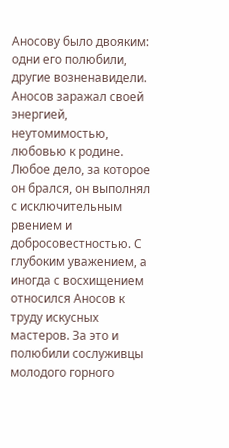Аносову было двояким: одни его полюбили, другие возненавидели. Аносов заражал своей энергией, неутомимостью, любовью к родине. Любое дело, за которое он брался, он выполнял с исключительным рвением и добросовестностью. С глубоким уважением, а иногда с восхищением относился Аносов к труду искусных мастеров. За это и полюбили сослуживцы молодого горного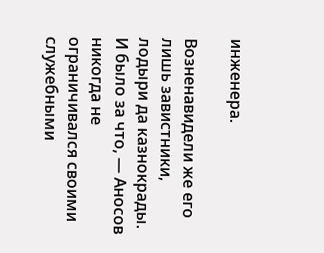инженера.

Возненавидели же eгo лишь завистники, лодыри да казнокрады. И было за что, — Аносов никогда не ограничивался своими служебными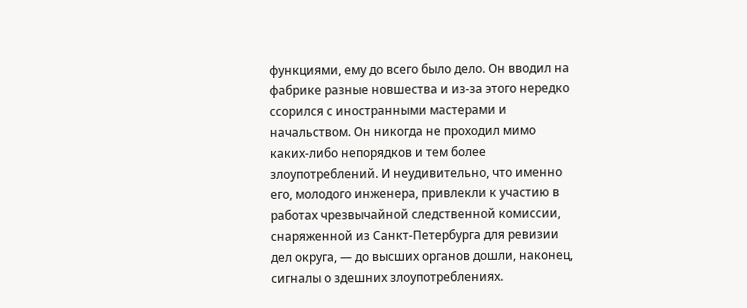функциями, ему до всего было дело. Он вводил на фабрике разные новшества и из-за этого нередко ссорился с иностранными мастерами и начальством. Он никогда не проходил мимо каких-либо непорядков и тем более злоупотреблений. И неудивительно, что именно его, молодого инженера, привлекли к участию в работах чрезвычайной следственной комиссии, снаряженной из Санкт-Петербурга для ревизии дел округа, — до высших органов дошли, наконец, сигналы о здешних злоупотреблениях.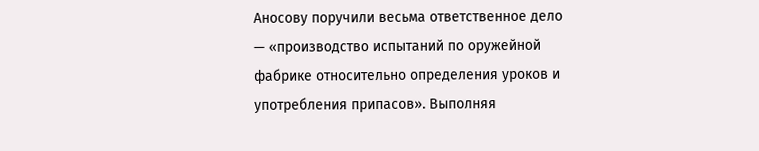Аносову поручили весьма ответственное дело — «производство испытаний по оружейной фабрике относительно определения уроков и употребления припасов». Выполняя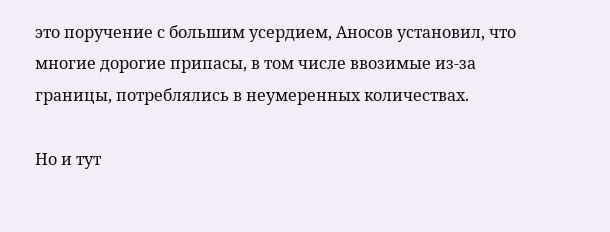это поручение с большим усердием, Аносов установил, что многие дорогие припасы, в том числе ввозимые из-за границы, потреблялись в неумеренных количествах.

Но и тут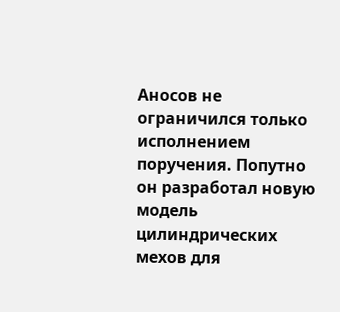Аносов не ограничился только исполнением поручения. Попутно он разработал новую модель цилиндрических мехов для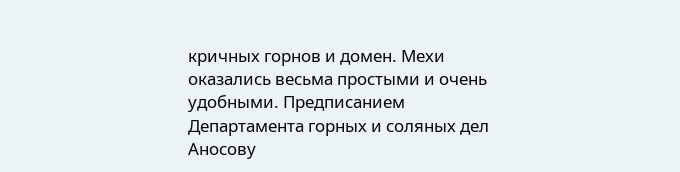кричных горнов и домен. Мехи оказались весьма простыми и очень удобными. Предписанием Департамента горных и соляных дел Аносову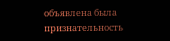объявлена была признательность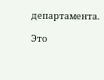департамента.

Это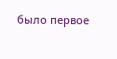было первое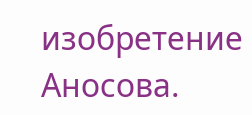изобретение Аносова.